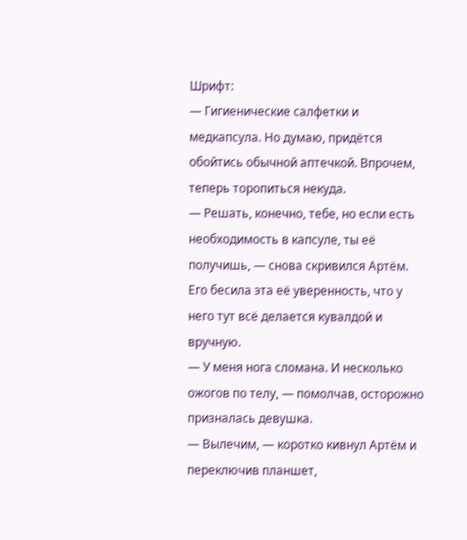Шрифт:
— Гигиенические салфетки и медкапсула. Но думаю, придётся обойтись обычной аптечкой. Впрочем, теперь торопиться некуда.
— Решать, конечно, тебе, но если есть необходимость в капсуле, ты её получишь, — снова скривился Артём.
Его бесила эта её уверенность, что у него тут всё делается кувалдой и вручную.
— У меня нога сломана. И несколько ожогов по телу, — помолчав, осторожно призналась девушка.
— Вылечим, — коротко кивнул Артём и переключив планшет,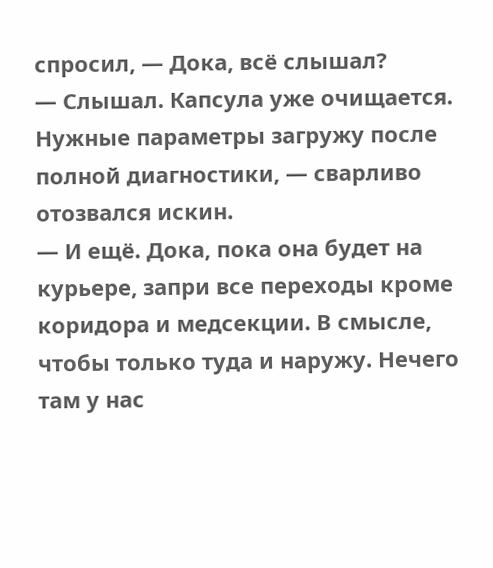спросил, — Дока, всё слышал?
— Слышал. Капсула уже очищается. Нужные параметры загружу после полной диагностики, — сварливо отозвался искин.
— И ещё. Дока, пока она будет на курьере, запри все переходы кроме коридора и медсекции. В смысле, чтобы только туда и наружу. Нечего там у нас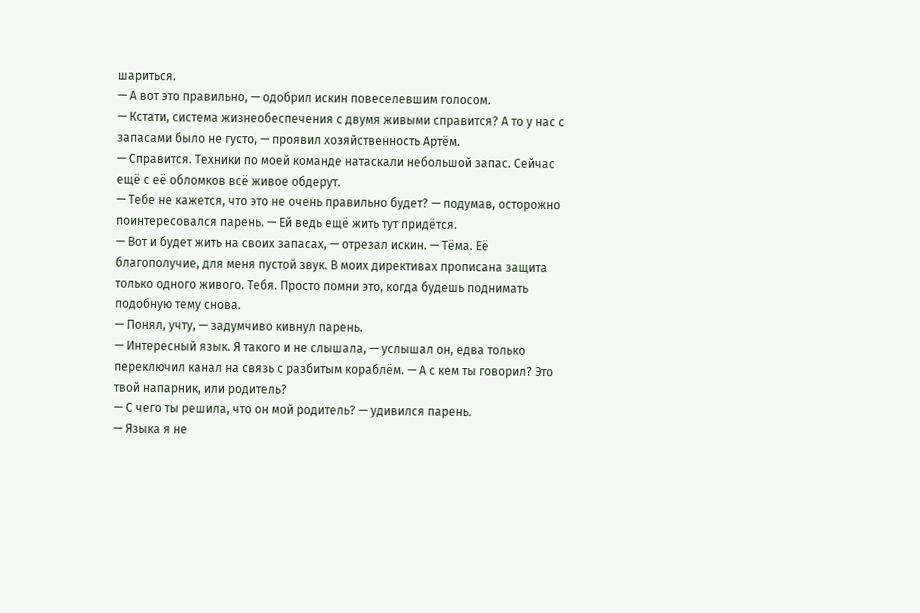шариться.
— А вот это правильно, — одобрил искин повеселевшим голосом.
— Кстати, система жизнеобеспечения с двумя живыми справится? А то у нас с запасами было не густо, — проявил хозяйственность Артём.
— Справится. Техники по моей команде натаскали небольшой запас. Сейчас ещё с её обломков всё живое обдерут.
— Тебе не кажется, что это не очень правильно будет? — подумав, осторожно поинтересовался парень. — Ей ведь ещё жить тут придётся.
— Вот и будет жить на своих запасах, — отрезал искин. — Тёма. Её благополучие, для меня пустой звук. В моих директивах прописана защита только одного живого. Тебя. Просто помни это, когда будешь поднимать подобную тему снова.
— Понял, учту, — задумчиво кивнул парень.
— Интересный язык. Я такого и не слышала, — услышал он, едва только переключил канал на связь с разбитым кораблём. — А с кем ты говорил? Это твой напарник, или родитель?
— С чего ты решила, что он мой родитель? — удивился парень.
— Языка я не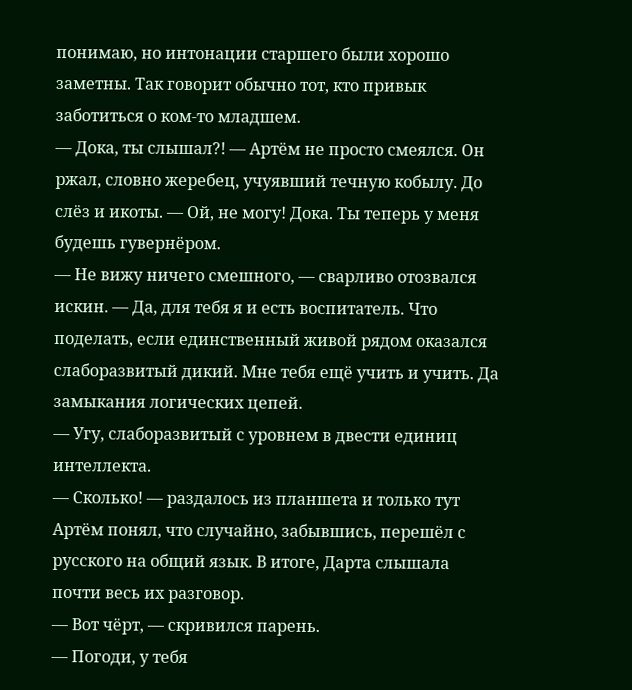понимаю, но интонации старшего были хорошо заметны. Так говорит обычно тот, кто привык заботиться о ком-то младшем.
— Дока, ты слышал?! — Артём не просто смеялся. Он ржал, словно жеребец, учуявший течную кобылу. До слёз и икоты. — Ой, не могу! Дока. Ты теперь у меня будешь гувернёром.
— Не вижу ничего смешного, — сварливо отозвался искин. — Да, для тебя я и есть воспитатель. Что поделать, если единственный живой рядом оказался слаборазвитый дикий. Мне тебя ещё учить и учить. Да замыкания логических цепей.
— Угу, слаборазвитый с уровнем в двести единиц интеллекта.
— Сколько! — раздалось из планшета и только тут Артём понял, что случайно, забывшись, перешёл с русского на общий язык. В итоге, Дарта слышала почти весь их разговор.
— Вот чёрт, — скривился парень.
— Погоди, у тебя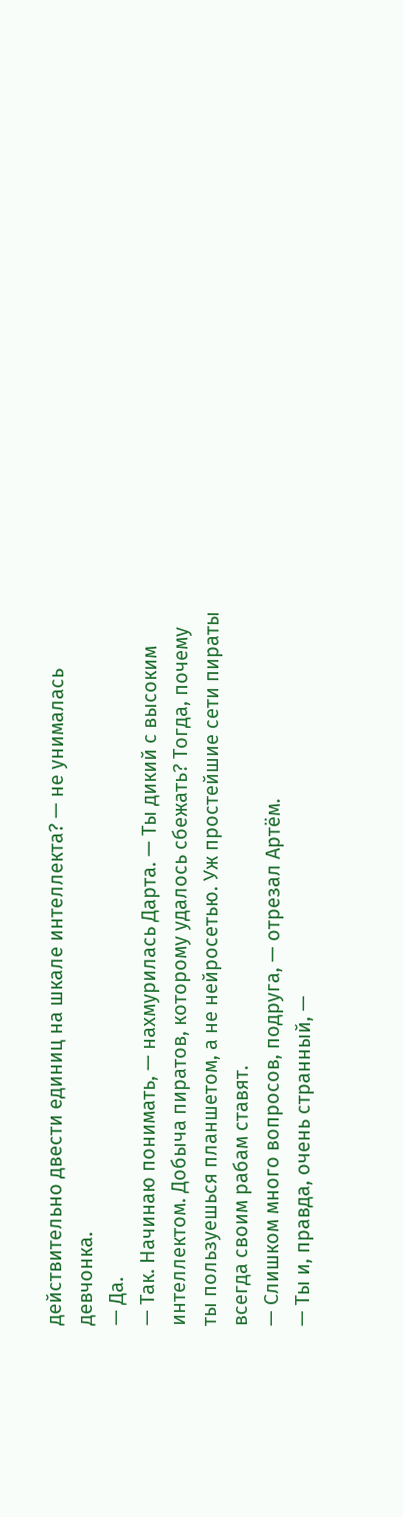действительно двести единиц на шкале интеллекта? — не унималась девчонка.
— Да.
— Так. Начинаю понимать, — нахмурилась Дарта. — Ты дикий с высоким интеллектом. Добыча пиратов, которому удалось сбежать? Тогда, почему ты пользуешься планшетом, а не нейросетью. Уж простейшие сети пираты всегда своим рабам ставят.
— Слишком много вопросов, подруга, — отрезал Артём.
— Ты и, правда, очень странный, —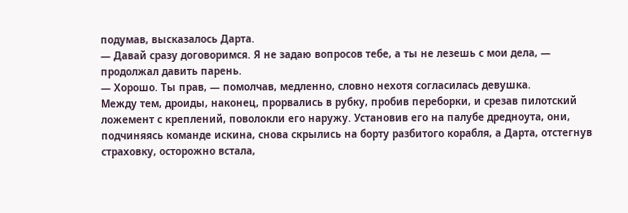подумав, высказалось Дарта.
— Давай сразу договоримся. Я не задаю вопросов тебе, а ты не лезешь с мои дела, — продолжал давить парень.
— Хорошо. Ты прав, — помолчав, медленно, словно нехотя согласилась девушка.
Между тем, дроиды, наконец, прорвались в рубку, пробив переборки, и срезав пилотский ложемент с креплений, поволокли его наружу. Установив его на палубе дредноута, они, подчиняясь команде искина, снова скрылись на борту разбитого корабля, а Дарта, отстегнув страховку, осторожно встала,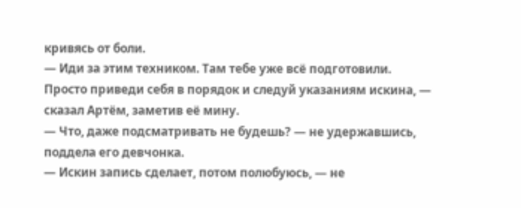кривясь от боли.
— Иди за этим техником. Там тебе уже всё подготовили. Просто приведи себя в порядок и следуй указаниям искина, — сказал Артём, заметив её мину.
— Что, даже подсматривать не будешь? — не удержавшись, поддела его девчонка.
— Искин запись сделает, потом полюбуюсь, — не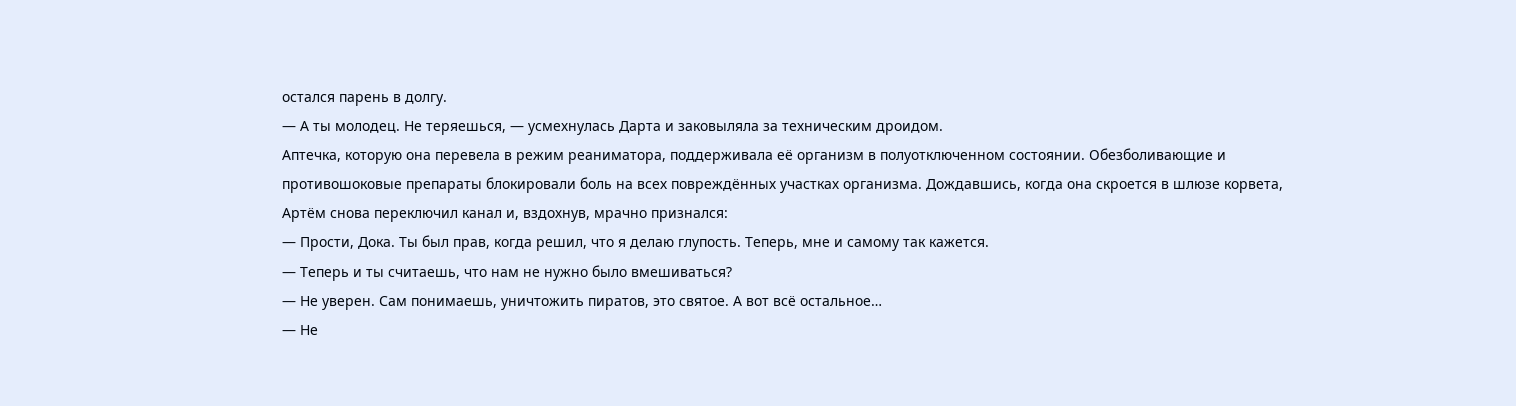остался парень в долгу.
— А ты молодец. Не теряешься, — усмехнулась Дарта и заковыляла за техническим дроидом.
Аптечка, которую она перевела в режим реаниматора, поддерживала её организм в полуотключенном состоянии. Обезболивающие и противошоковые препараты блокировали боль на всех повреждённых участках организма. Дождавшись, когда она скроется в шлюзе корвета, Артём снова переключил канал и, вздохнув, мрачно признался:
— Прости, Дока. Ты был прав, когда решил, что я делаю глупость. Теперь, мне и самому так кажется.
— Теперь и ты считаешь, что нам не нужно было вмешиваться?
— Не уверен. Сам понимаешь, уничтожить пиратов, это святое. А вот всё остальное…
— Не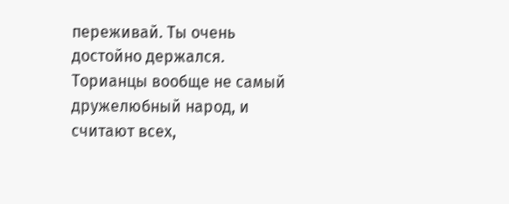переживай. Ты очень достойно держался. Торианцы вообще не самый дружелюбный народ, и считают всех,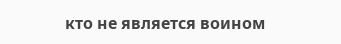кто не является воином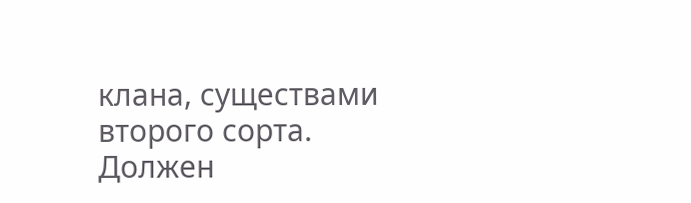клана, существами второго сорта. Должен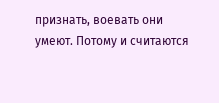признать, воевать они умеют. Потому и считаются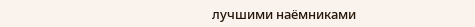лучшими наёмниками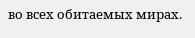во всех обитаемых мирах.